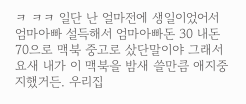ㅋ ㅋㅋ 일단 난 얼마전에 생일이었어서 엄마아빠 설득해서 엄마아빠돈 30 내돈 70으로 맥북 중고로 샀단말이야 그래서 요새 내가 이 맥북을 밤새 쓸만큼 애지중지했거든. 우리집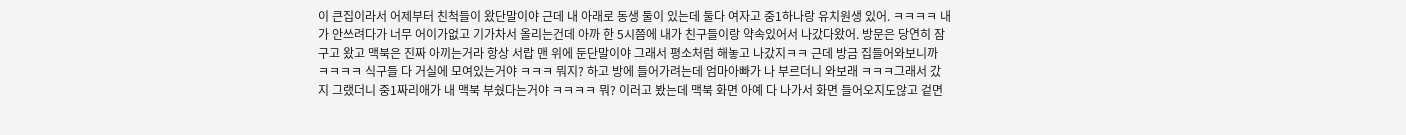이 큰집이라서 어제부터 친척들이 왔단말이야 근데 내 아래로 동생 둘이 있는데 둘다 여자고 중1하나랑 유치원생 있어. ㅋㅋㅋㅋ 내가 안쓰려다가 너무 어이가없고 기가차서 올리는건데 아까 한 5시쯤에 내가 친구들이랑 약속있어서 나갔다왔어. 방문은 당연히 잠구고 왔고 맥북은 진짜 아끼는거라 항상 서랍 맨 위에 둔단말이야 그래서 평소처럼 해놓고 나갔지ㅋㅋ 근데 방금 집들어와보니까 ㅋㅋㅋㅋ 식구들 다 거실에 모여있는거야 ㅋㅋㅋ 뭐지? 하고 방에 들어가려는데 엄마아빠가 나 부르더니 와보래 ㅋㅋㅋ그래서 갔지 그랬더니 중1짜리애가 내 맥북 부쉈다는거야 ㅋㅋㅋㅋ 뭐? 이러고 봤는데 맥북 화면 아예 다 나가서 화면 들어오지도않고 겉면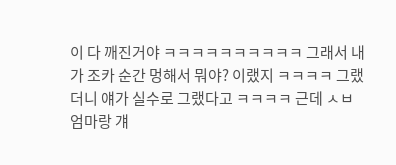이 다 깨진거야 ㅋㅋㅋㅋㅋㅋㅋㅋㅋㅋ 그래서 내가 조카 순간 멍해서 뭐야? 이랬지 ㅋㅋㅋㅋ 그랬더니 얘가 실수로 그랬다고 ㅋㅋㅋㅋ 근데 ㅅㅂ 엄마랑 걔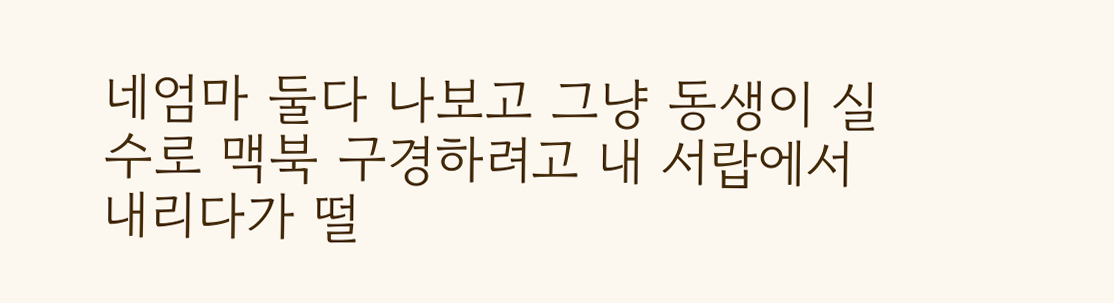네엄마 둘다 나보고 그냥 동생이 실수로 맥북 구경하려고 내 서랍에서 내리다가 떨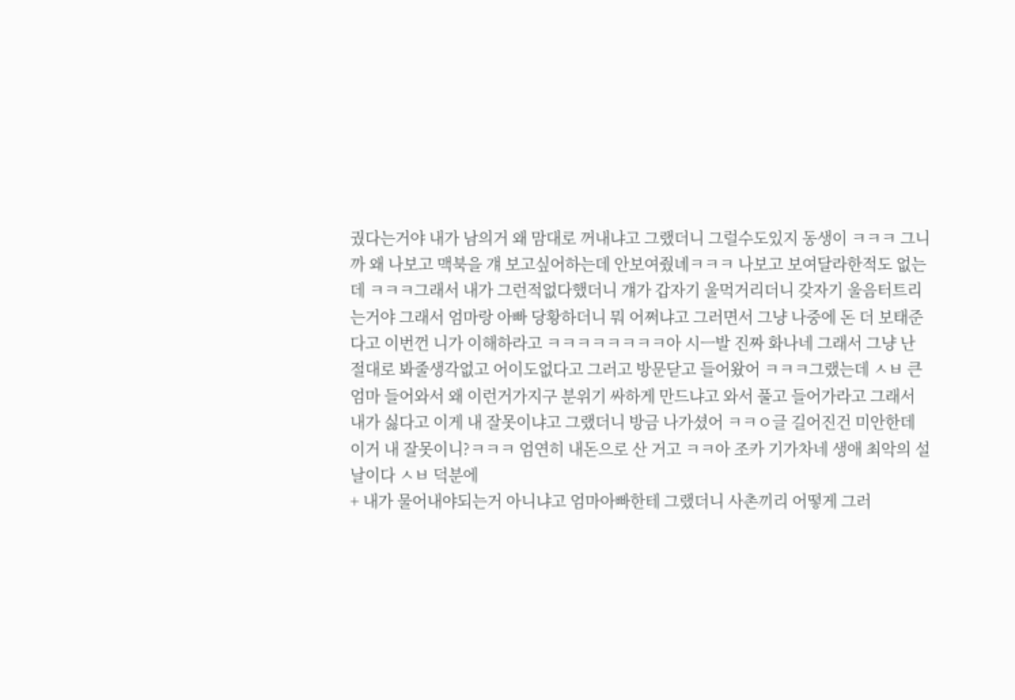궜다는거야 내가 남의거 왜 맘대로 꺼내냐고 그랬더니 그럴수도있지 동생이 ㅋㅋㅋ 그니까 왜 나보고 맥북을 걔 보고싶어하는데 안보여줬녜ㅋㅋㅋ 나보고 보여달라한적도 없는데 ㅋㅋㅋ그래서 내가 그런적없다했더니 걔가 갑자기 울먹거리더니 갖자기 울음터트리는거야 그래서 엄마랑 아빠 당황하더니 뭐 어쩌냐고 그러면서 그냥 나중에 돈 더 보태준다고 이번껀 니가 이해하라고 ㅋㅋㅋㅋㅋㅋㅋㅋ아 시ㅡ발 진짜 화나네 그래서 그냥 난 절대로 봐줄생각없고 어이도없다고 그러고 방문닫고 들어왔어 ㅋㅋㅋ그랬는데 ㅅㅂ 큰엄마 들어와서 왜 이런거가지구 분위기 싸하게 만드냐고 와서 풀고 들어가라고 그래서 내가 싫다고 이게 내 잘못이냐고 그랬더니 방금 나가셨어 ㅋㅋㅇ글 길어진건 미안한데 이거 내 잘못이니?ㅋㅋㅋ 엄연히 내돈으로 산 거고 ㅋㅋ아 조카 기가차네 생애 최악의 설날이다 ㅅㅂ 덕분에
+ 내가 물어내야되는거 아니냐고 엄마아빠한테 그랬더니 사촌끼리 어떻게 그러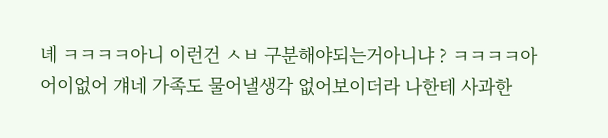녜 ㅋㅋㅋㅋ아니 이런건 ㅅㅂ 구분해야되는거아니냐 ? ㅋㅋㅋㅋ아 어이없어 걔네 가족도 물어낼생각 없어보이더라 나한테 사과한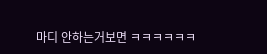마디 안하는거보면 ㅋㅋㅋㅋㅋㅋ